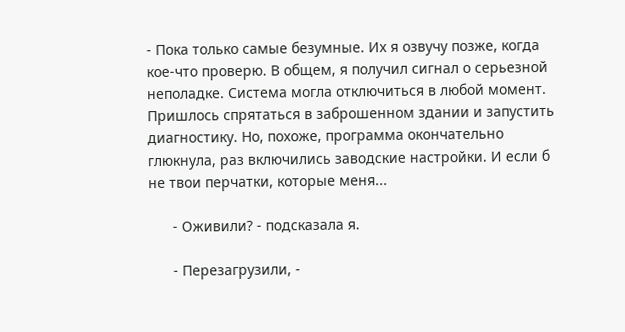- Пока только самые безумные. Их я озвучу позже, когда кое-что проверю. В общем, я получил сигнал о серьезной неполадке. Система могла отключиться в любой момент. Пришлось спрятаться в заброшенном здании и запустить диагностику. Но, похоже, программа окончательно глюкнула, раз включились заводские настройки. И если б не твои перчатки, которые меня...

      - Оживили? - подсказала я.

      - Перезагрузили, -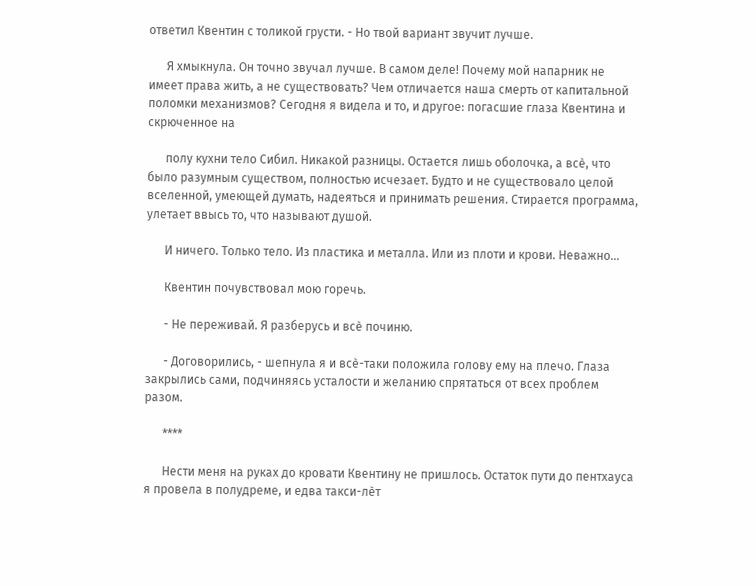ответил Квентин с толикой грусти. - Но твой вариант звучит лучше.

      Я хмыкнула. Он точно звучал лучше. В самом деле! Почему мой напарник не имеет права жить, а не существовать? Чем отличается наша смерть от капитальной поломки механизмов? Сегодня я видела и то, и другое: погасшие глаза Квентина и скрюченное на

      полу кухни тело Сибил. Никакой разницы. Остается лишь оболочка, а всѐ, что было разумным существом, полностью исчезает. Будто и не существовало целой вселенной, умеющей думать, надеяться и принимать решения. Стирается программа, улетает ввысь то, что называют душой.

      И ничего. Только тело. Из пластика и металла. Или из плоти и крови. Неважно...

      Квентин почувствовал мою горечь.

      - Не переживай. Я разберусь и всѐ починю.

      - Договорились, - шепнула я и всѐ-таки положила голову ему на плечо. Глаза закрылись сами, подчиняясь усталости и желанию спрятаться от всех проблем разом.

      ****

      Нести меня на руках до кровати Квентину не пришлось. Остаток пути до пентхауса я провела в полудреме, и едва такси-лѐт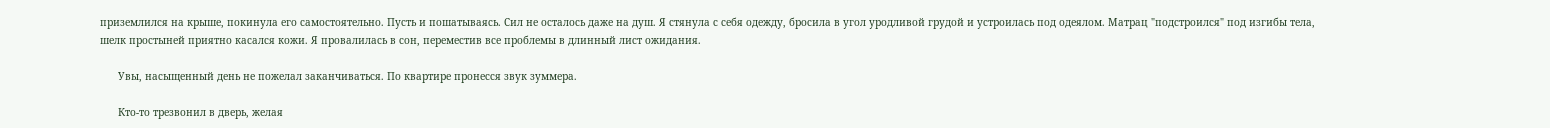приземлился на крыше, покинула его самостоятельно. Пусть и пошатываясь. Сил не осталось даже на душ. Я стянула с себя одежду, бросила в угол уродливой грудой и устроилась под одеялом. Матрац "подстроился" под изгибы тела, шелк простыней приятно касался кожи. Я провалилась в сон, переместив все проблемы в длинный лист ожидания.

      Увы, насыщенный день не пожелал заканчиваться. По квартире пронесся звук зуммера.

      Кто-то трезвонил в дверь, желая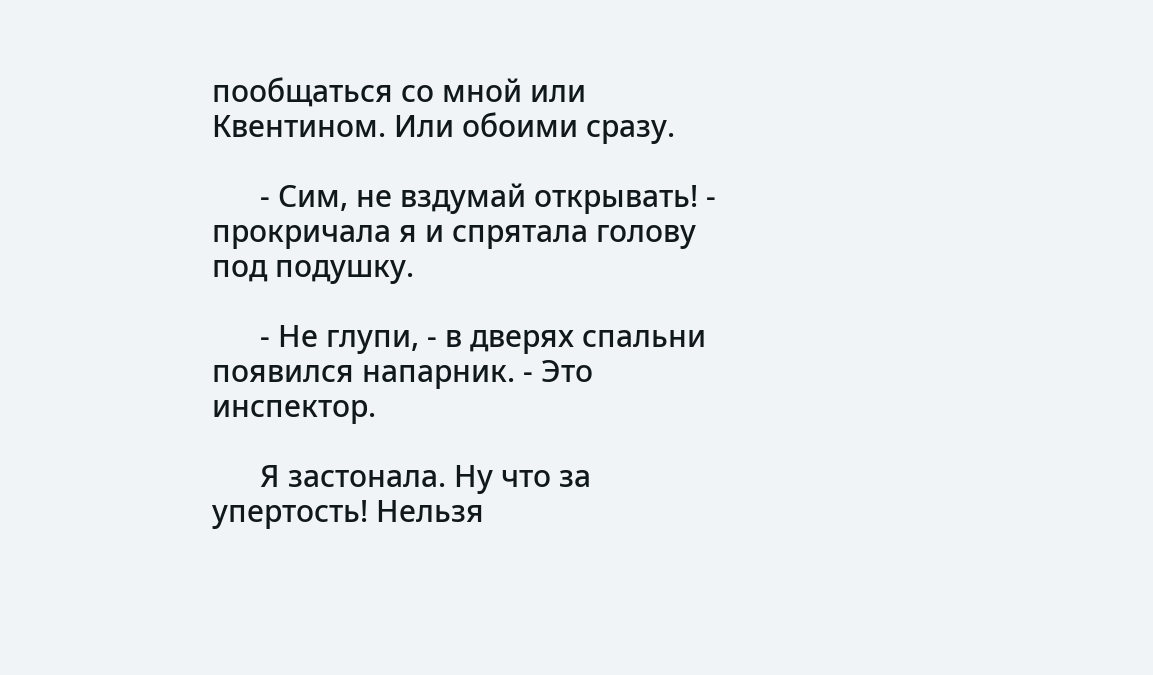пообщаться со мной или Квентином. Или обоими сразу.

      - Сим, не вздумай открывать! - прокричала я и спрятала голову под подушку.

      - Не глупи, - в дверях спальни появился напарник. - Это инспектор.

      Я застонала. Ну что за упертость! Нельзя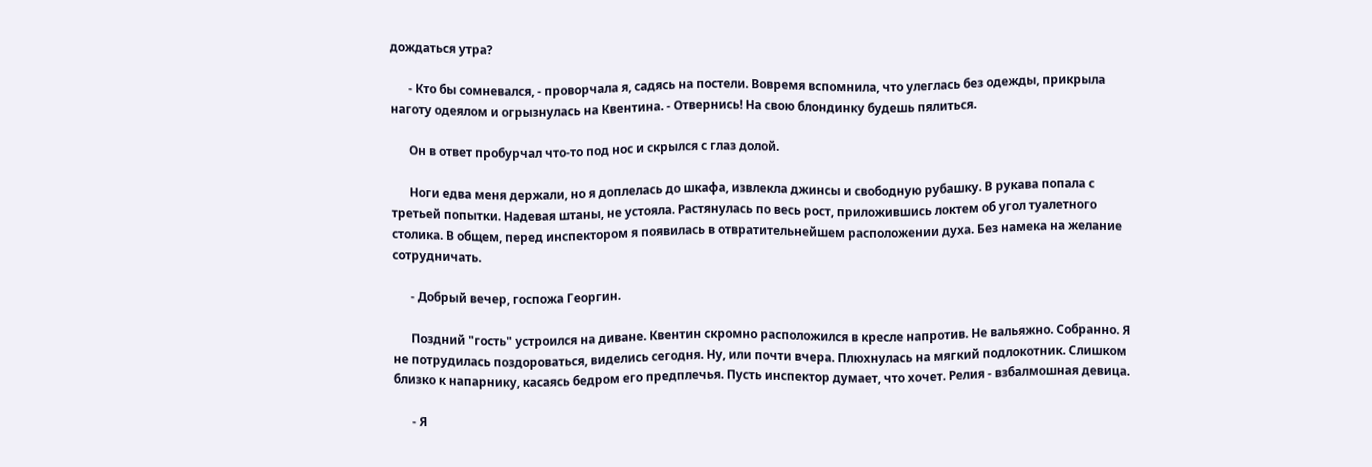дождаться утра?

      - Кто бы сомневался, - проворчала я, садясь на постели. Вовремя вспомнила, что улеглась без одежды, прикрыла наготу одеялом и огрызнулась на Квентина. - Отвернись! На свою блондинку будешь пялиться.

      Он в ответ пробурчал что-то под нос и скрылся с глаз долой.

      Ноги едва меня держали, но я доплелась до шкафа, извлекла джинсы и свободную рубашку. В рукава попала с третьей попытки. Надевая штаны, не устояла. Растянулась по весь рост, приложившись локтем об угол туалетного столика. В общем, перед инспектором я появилась в отвратительнейшем расположении духа. Без намека на желание сотрудничать.

      - Добрый вечер, госпожа Георгин.

      Поздний "гость" устроился на диване. Квентин скромно расположился в кресле напротив. Не вальяжно. Собранно. Я не потрудилась поздороваться, виделись сегодня. Ну, или почти вчера. Плюхнулась на мягкий подлокотник. Слишком близко к напарнику, касаясь бедром его предплечья. Пусть инспектор думает, что хочет. Релия - взбалмошная девица.

      - Я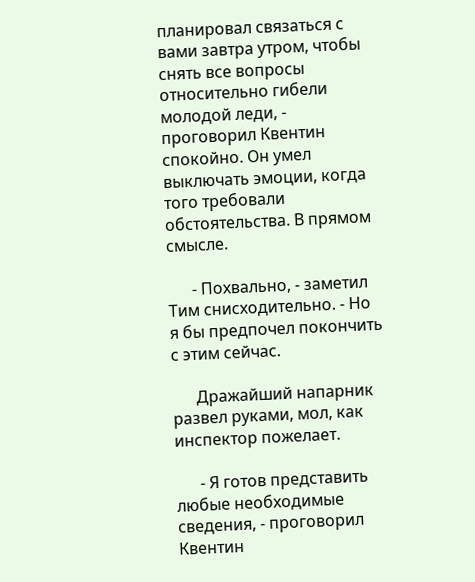планировал связаться с вами завтра утром, чтобы снять все вопросы относительно гибели молодой леди, - проговорил Квентин спокойно. Он умел выключать эмоции, когда того требовали обстоятельства. В прямом смысле.

      - Похвально, - заметил Тим снисходительно. - Но я бы предпочел покончить с этим сейчас.

      Дражайший напарник развел руками, мол, как инспектор пожелает.

      - Я готов представить любые необходимые сведения, - проговорил Квентин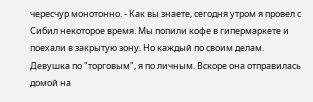чересчур монотонно. - Как вы знаете, сегодня утром я провел с Сибил некоторое время. Мы попили кофе в гипермаркете и поехали в закрытую зону. Но каждый по своим делам. Девушка по "торговым", я по личным. Вскоре она отправилась домой на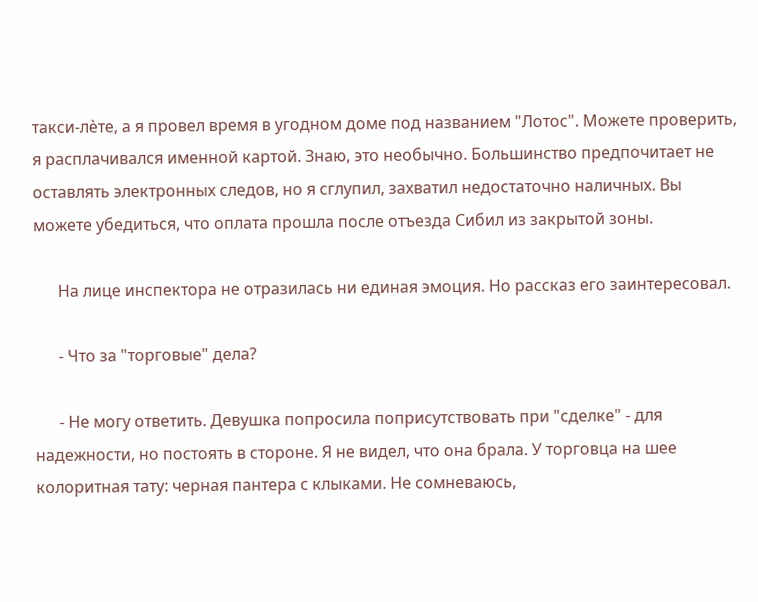такси-лѐте, а я провел время в угодном доме под названием "Лотос". Можете проверить, я расплачивался именной картой. Знаю, это необычно. Большинство предпочитает не оставлять электронных следов, но я сглупил, захватил недостаточно наличных. Вы можете убедиться, что оплата прошла после отъезда Сибил из закрытой зоны.

      На лице инспектора не отразилась ни единая эмоция. Но рассказ его заинтересовал.

      - Что за "торговые" дела?

      - Не могу ответить. Девушка попросила поприсутствовать при "сделке" - для надежности, но постоять в стороне. Я не видел, что она брала. У торговца на шее колоритная тату: черная пантера с клыками. Не сомневаюсь,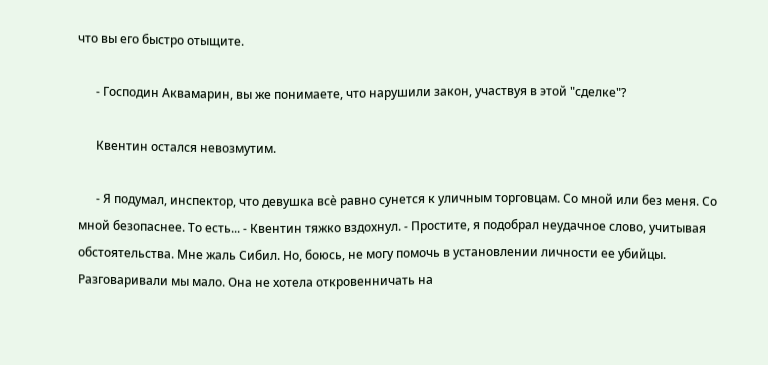что вы его быстро отыщите.

      - Господин Аквамарин, вы же понимаете, что нарушили закон, участвуя в этой "сделке"?

      Квентин остался невозмутим.

      - Я подумал, инспектор, что девушка всѐ равно сунется к уличным торговцам. Со мной или без меня. Со мной безопаснее. То есть... - Квентин тяжко вздохнул. - Простите, я подобрал неудачное слово, учитывая обстоятельства. Мне жаль Сибил. Но, боюсь, не могу помочь в установлении личности ее убийцы. Разговаривали мы мало. Она не хотела откровенничать на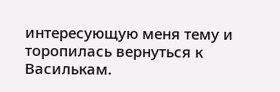интересующую меня тему и торопилась вернуться к Василькам.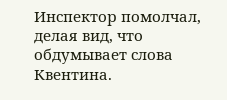Инспектор помолчал, делая вид, что обдумывает слова Квентина.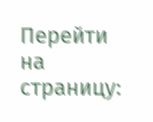Перейти на страницу: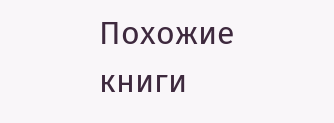Похожие книги